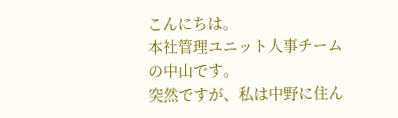こんにちは。
本社管理ユニット人事チームの中山です。
突然ですが、私は中野に住ん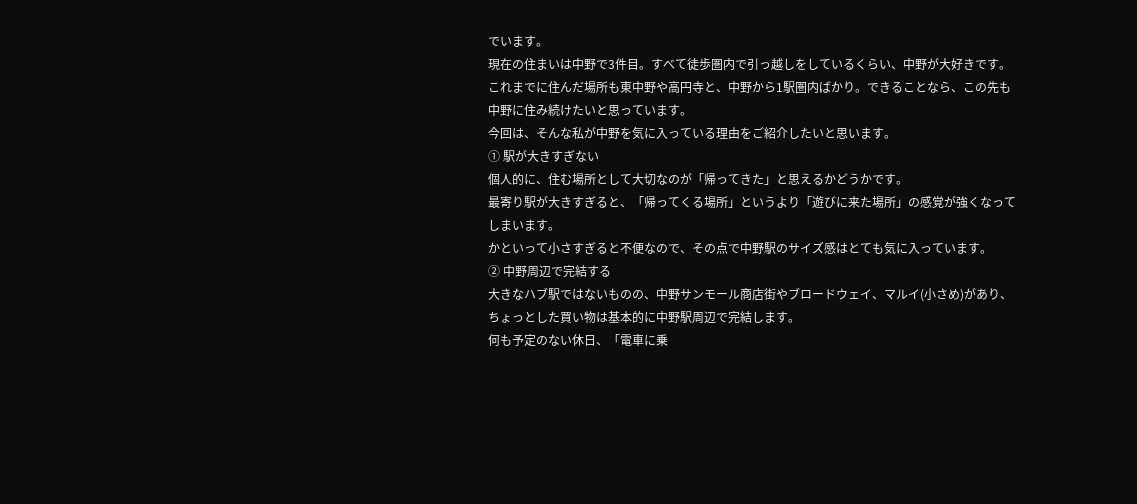でいます。
現在の住まいは中野で3件目。すべて徒歩圏内で引っ越しをしているくらい、中野が大好きです。
これまでに住んだ場所も東中野や高円寺と、中野から1駅圏内ばかり。できることなら、この先も中野に住み続けたいと思っています。
今回は、そんな私が中野を気に入っている理由をご紹介したいと思います。
① 駅が大きすぎない
個人的に、住む場所として大切なのが「帰ってきた」と思えるかどうかです。
最寄り駅が大きすぎると、「帰ってくる場所」というより「遊びに来た場所」の感覚が強くなってしまいます。
かといって小さすぎると不便なので、その点で中野駅のサイズ感はとても気に入っています。
② 中野周辺で完結する
大きなハブ駅ではないものの、中野サンモール商店街やブロードウェイ、マルイ(小さめ)があり、ちょっとした買い物は基本的に中野駅周辺で完結します。
何も予定のない休日、「電車に乗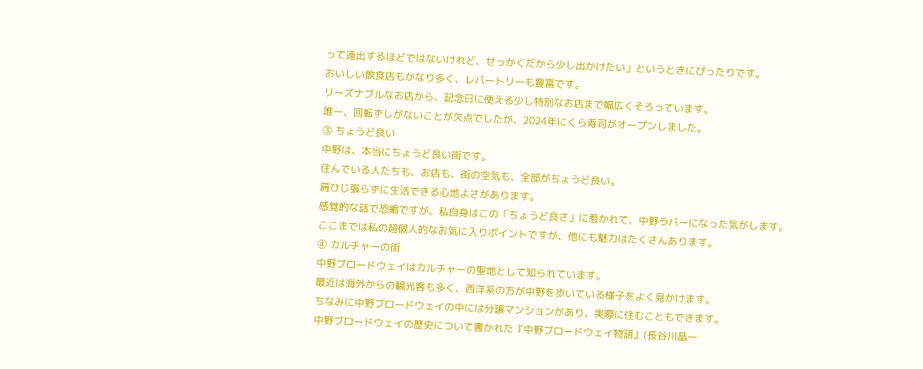って遠出するほどではないけれど、せっかくだから少し出かけたい」というときにぴったりです。
おいしい飲食店もかなり多く、レパートリーも豊富です。
リーズナブルなお店から、記念日に使える少し特別なお店まで幅広くそろっています。
唯一、回転ずしがないことが欠点でしたが、2024年にくら寿司がオープンしました。
③ ちょうど良い
中野は、本当にちょうど良い街です。
住んでいる人たちも、お店も、街の空気も、全部がちょうど良い。
肩ひじ張らずに生活できる心地よさがあります。
感覚的な話で恐縮ですが、私自身はこの「ちょうど良さ」に惹かれて、中野ラバーになった気がします。
ここまでは私の超個人的なお気に入りポイントですが、他にも魅力はたくさんあります。
④ カルチャーの街
中野ブロードウェイはカルチャーの聖地として知られています。
最近は海外からの観光客も多く、西洋系の方が中野を歩いている様子をよく見かけます。
ちなみに中野ブロードウェイの中には分譲マンションがあり、実際に住むこともできます。
中野ブロードウェイの歴史について書かれた『中野ブロードウェイ物語』(長谷川晶一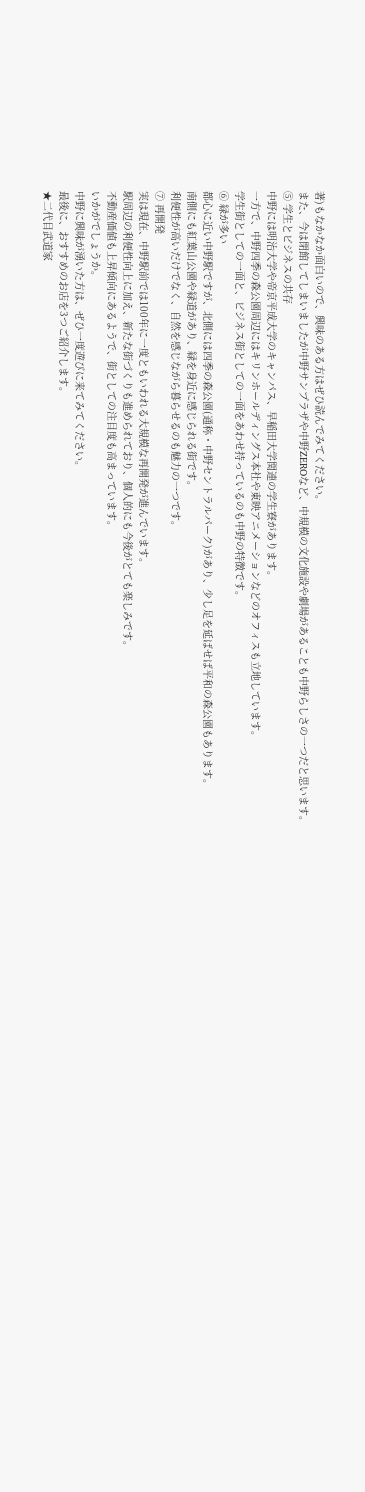著)もなかなか面白いので、興味のある方はぜひ読んでみてください。
また、今は閉館してしまいましたが中野サンプラザや中野ZEROなど、中規模の文化施設や劇場があることも中野らしさの一つだと思います。
⑤ 学生とビジネスの共存
中野には明治大学や帝京平成大学のキャンパス、早稲田大学関連の学生寮があります。
一方で、中野四季の森公園周辺にはキリンホールディングス本社や東映アニメーションなどのオフィスも立地しています。
学生街としての一面と、ビジネス街としての一面をあわせ持っているのも中野の特徴です。
⑥ 緑が多い
都心に近い中野駅ですが、北側には四季の森公園(通称・中野セントラルパーク)があり、少し足を延ばせば平和の森公園もあります。
南側にも紅葉山公園や緑道があり、緑を身近に感じられる街です。
利便性が高いだけでなく、自然を感じながら暮らせるのも魅力の一つです。
⑦ 再開発
実は現在、中野駅前では100年に一度ともいわれる大規模な再開発が進んでいます。
駅周辺の利便性向上に加え、新たな街づくりも進められており、個人的にも今後がとても楽しみです。
不動産価値も上昇傾向にあるようで、街としての注目度も高まっています。
いかがでしょうか。
中野に興味が湧いた方は、ぜひ一度遊びに来てみてください。
最後に、おすすめのお店を3つご紹介します。
★二代目武道家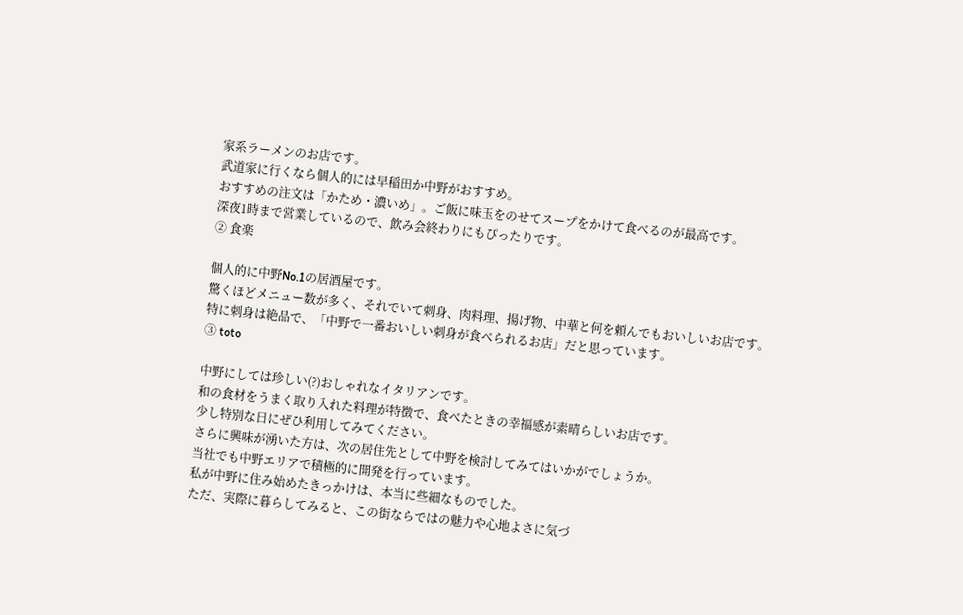家系ラーメンのお店です。
武道家に行くなら個人的には早稲田か中野がおすすめ。
おすすめの注文は「かため・濃いめ」。ご飯に味玉をのせてスープをかけて食べるのが最高です。
深夜1時まで営業しているので、飲み会終わりにもぴったりです。
② 食楽

個人的に中野No.1の居酒屋です。
驚くほどメニュー数が多く、それでいて刺身、肉料理、揚げ物、中華と何を頼んでもおいしいお店です。
特に刺身は絶品で、「中野で一番おいしい刺身が食べられるお店」だと思っています。
③ toto

中野にしては珍しい(?)おしゃれなイタリアンです。
和の食材をうまく取り入れた料理が特徴で、食べたときの幸福感が素晴らしいお店です。
少し特別な日にぜひ利用してみてください。
さらに興味が湧いた方は、次の居住先として中野を検討してみてはいかがでしょうか。
当社でも中野エリアで積極的に開発を行っています。
私が中野に住み始めたきっかけは、本当に些細なものでした。
ただ、実際に暮らしてみると、この街ならではの魅力や心地よさに気づ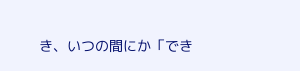き、いつの間にか「でき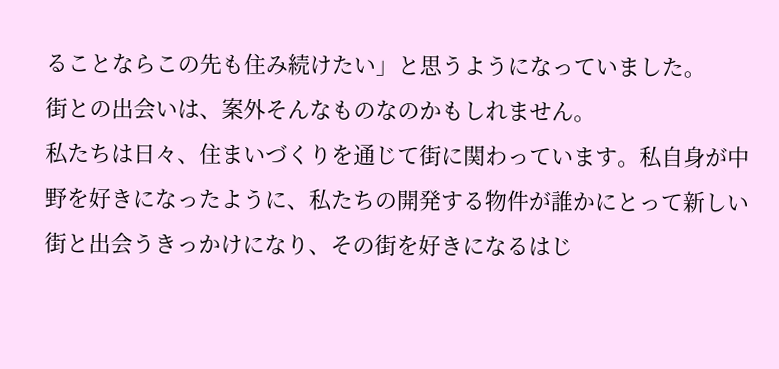ることならこの先も住み続けたい」と思うようになっていました。
街との出会いは、案外そんなものなのかもしれません。
私たちは日々、住まいづくりを通じて街に関わっています。私自身が中野を好きになったように、私たちの開発する物件が誰かにとって新しい街と出会うきっかけになり、その街を好きになるはじ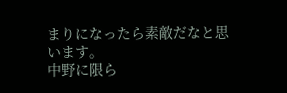まりになったら素敵だなと思います。
中野に限ら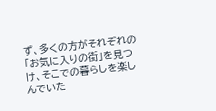ず、多くの方がそれぞれの「お気に入りの街」を見つけ、そこでの暮らしを楽しんでいた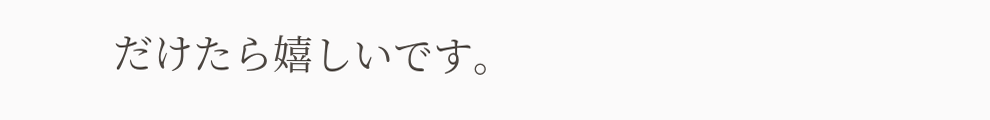だけたら嬉しいです。